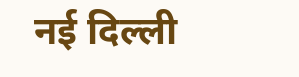नई दिल्ली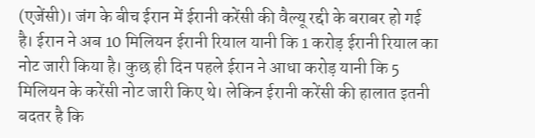(एजेंसी)। जंग के बीच ईरान में ईरानी करेंसी की वैल्यू रद्दी के बराबर हो गई है। ईरान ने अब 10 मिलियन ईरानी रियाल यानी कि 1 करोड़ ईरानी रियाल का नोट जारी किया है। कुछ ही दिन पहले ईरान ने आधा करोड़ यानी कि 5 मिलियन के करेंसी नोट जारी किए थे। लेकिन ईरानी करेंसी की हालात इतनी बदतर है कि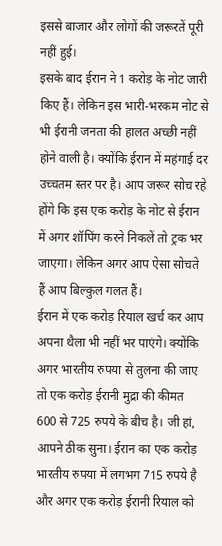इससे बाजार और लोगों की जरूरतें पूरी नहीं हुई।
इसके बाद ईरान ने 1 करोड़ के नोट जारी किए हैं। लेकिन इस भारी-भरकम नोट से भी ईरानी जनता की हालत अच्छी नहीं होने वाली है। क्योंकि ईरान में महंगाई दर उच्चतम स्तर पर है। आप जरूर सोच रहे होंगे कि इस एक करोड़ के नोट से ईरान में अगर शॉपिंग करने निकलें तो ट्रक भर जाएगा। लेकिन अगर आप ऐसा सोचते हैं आप बिल्कुल गलत हैं।
ईरान में एक करोड़ रियाल खर्च कर आप अपना थैला भी नहीं भर पाएंगे। क्योंकि अगर भारतीय रुपया से तुलना की जाए तो एक करोड़ ईरानी मुद्रा की कीमत 600 से 725 रुपये के बीच है। जी हां, आपने ठीक सुना। ईरान का एक करोड़ भारतीय रुपया में लगभग 715 रुपये है और अगर एक करोड़ ईरानी रियाल को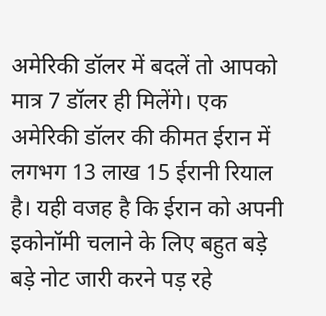अमेरिकी डॉलर में बदलें तो आपको मात्र 7 डॉलर ही मिलेंगे। एक अमेरिकी डॉलर की कीमत ईरान में लगभग 13 लाख 15 ईरानी रियाल है। यही वजह है कि ईरान को अपनी इकोनॉमी चलाने के लिए बहुत बड़े बड़े नोट जारी करने पड़ रहे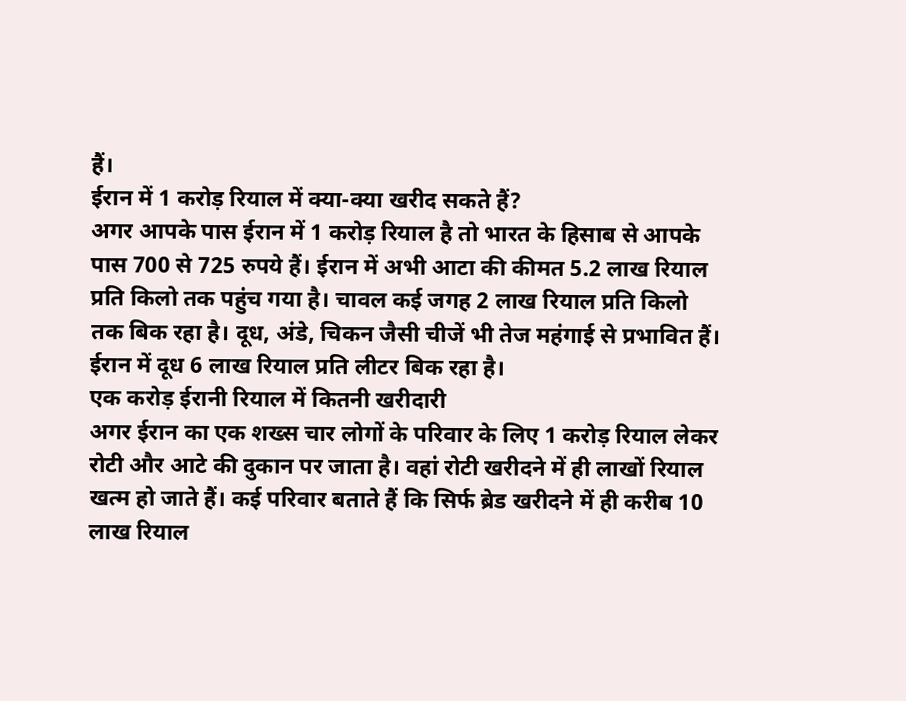हैं।
ईरान में 1 करोड़ रियाल में क्या-क्या खरीद सकते हैं?
अगर आपके पास ईरान में 1 करोड़ रियाल है तो भारत के हिसाब से आपके पास 700 से 725 रुपये हैं। ईरान में अभी आटा की कीमत 5.2 लाख रियाल प्रति किलो तक पहुंच गया है। चावल कई जगह 2 लाख रियाल प्रति किलो तक बिक रहा है। दूध, अंडे, चिकन जैसी चीजें भी तेज महंगाई से प्रभावित हैं। ईरान में दूध 6 लाख रियाल प्रति लीटर बिक रहा है।
एक करोड़ ईरानी रियाल में कितनी खरीदारी
अगर ईरान का एक शख्स चार लोगों के परिवार के लिए 1 करोड़ रियाल लेकर रोटी और आटे की दुकान पर जाता है। वहां रोटी खरीदने में ही लाखों रियाल खत्म हो जाते हैं। कई परिवार बताते हैं कि सिर्फ ब्रेड खरीदने में ही करीब 10 लाख रियाल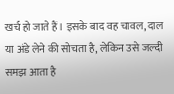खर्च हो जाते हैं। इसके बाद वह चावल, दाल या अंडे लेने की सोचता है, लेकिन उसे जल्दी समझ आता है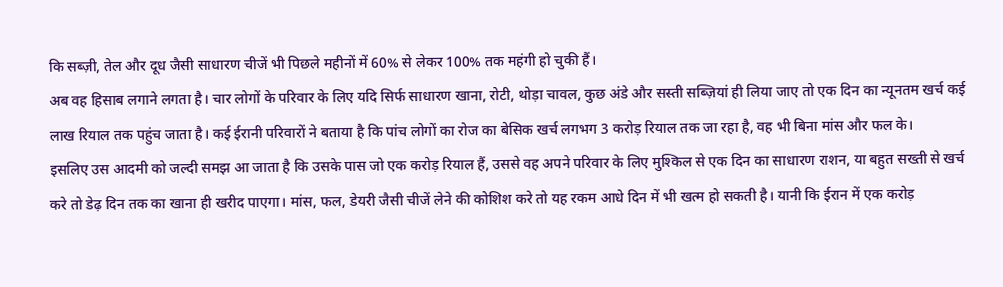कि सब्ज़ी, तेल और दूध जैसी साधारण चीजें भी पिछले महीनों में 60% से लेकर 100% तक महंगी हो चुकी हैं।
अब वह हिसाब लगाने लगता है। चार लोगों के परिवार के लिए यदि सिर्फ साधारण खाना, रोटी, थोड़ा चावल, कुछ अंडे और सस्ती सब्ज़ियां ही लिया जाए तो एक दिन का न्यूनतम खर्च कई लाख रियाल तक पहुंच जाता है। कई ईरानी परिवारों ने बताया है कि पांच लोगों का रोज का बेसिक खर्च लगभग 3 करोड़ रियाल तक जा रहा है, वह भी बिना मांस और फल के।
इसलिए उस आदमी को जल्दी समझ आ जाता है कि उसके पास जो एक करोड़ रियाल हैं, उससे वह अपने परिवार के लिए मुश्किल से एक दिन का साधारण राशन, या बहुत सख्ती से खर्च करे तो डेढ़ दिन तक का खाना ही खरीद पाएगा। मांस, फल, डेयरी जैसी चीजें लेने की कोशिश करे तो यह रकम आधे दिन में भी खत्म हो सकती है। यानी कि ईरान में एक करोड़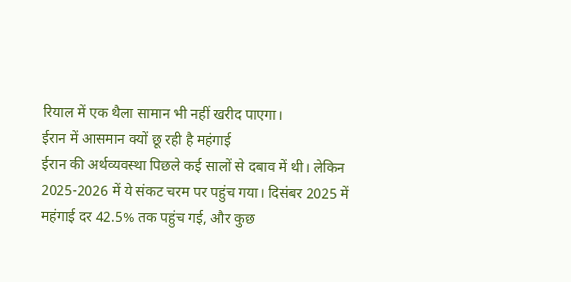रियाल में एक थैला सामान भी नहीं खरीद पाएगा।
ईरान में आसमान क्यों छू रही है महंगाई
ईरान की अर्थव्यवस्था पिछले कई सालों से दबाव में थी। लेकिन 2025-2026 में ये संकट चरम पर पहुंच गया। दिसंबर 2025 में महंगाई दर 42.5% तक पहुंच गई, और कुछ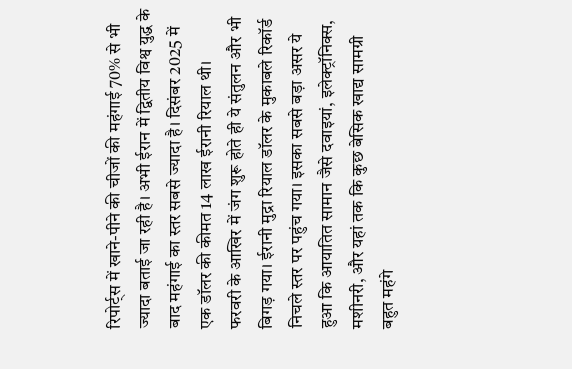रिपोर्ट्स में खाने-पीने की चीजों की महंगाई 70% से भी ज्यादा बताई जा रही है। अभी ईरान में द्वितीय विश्व युद्ध के बाद महंगाई का स्तर सबसे ज्यादा है। दिसंबर 2025 में एक डॉलर की कीमत 14 लाख ईरानी रियाल थी।
फरवरी के आखिर में जंग शुरू होते ही ये संतुलन और भी बिगड़ गया। ईरानी मुद्रा रियाल डॉलर के मुकाबले रिकॉर्ड निचले स्तर पर पहुंच गया। इसका सबसे बड़ा असर ये हुआ कि आयातित सामान जैसे दवाइयां, इलेक्ट्रॉनिक्स, मशीनरी, और यहां तक कि कुछ बेसिक खाद्य सामग्री बहुत महंगे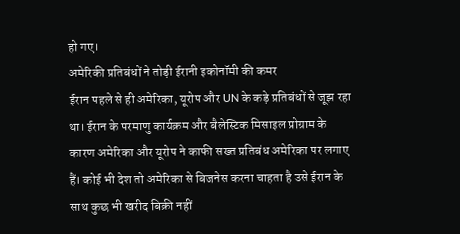हो गए।
अमेरिकी प्रतिबंधों ने तोड़ी ईरानी इकोनॉमी की कमर
ईरान पहले से ही अमेरिका, यूरोप और UN के कड़े प्रतिबंधों से जूझ रहा था। ईरान के परमाणु कार्यक्रम और बैलेस्टिक मिसाइल प्रोग्राम के कारण अमेरिका और यूरोप ने काफी सख्त प्रतिबंध अमेरिका पर लगाए हैं। कोई भी देश तो अमेरिका से बिजनेस करना चाहता है उसे ईरान के साथ कुछ भी खरीद बिक्री नहीं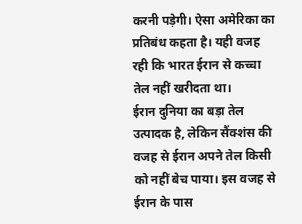करनी पड़ेगी। ऐसा अमेरिका का प्रतिबंध कहता है। यही वजह रही कि भारत ईरान से कच्चा तेल नहीं खरीदता था।
ईरान दुनिया का बड़ा तेल उत्पादक है, लेकिन सैंक्शंस की वजह से ईरान अपने तेल किसी को नहीं बेच पाया। इस वजह से ईरान के पास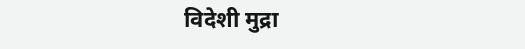विदेशी मुद्रा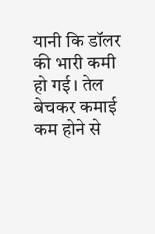यानी कि डॉलर की भारी कमी हो गई। तेल बेचकर कमाई कम होने से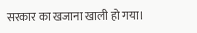सरकार का खजाना खाली हो गया।